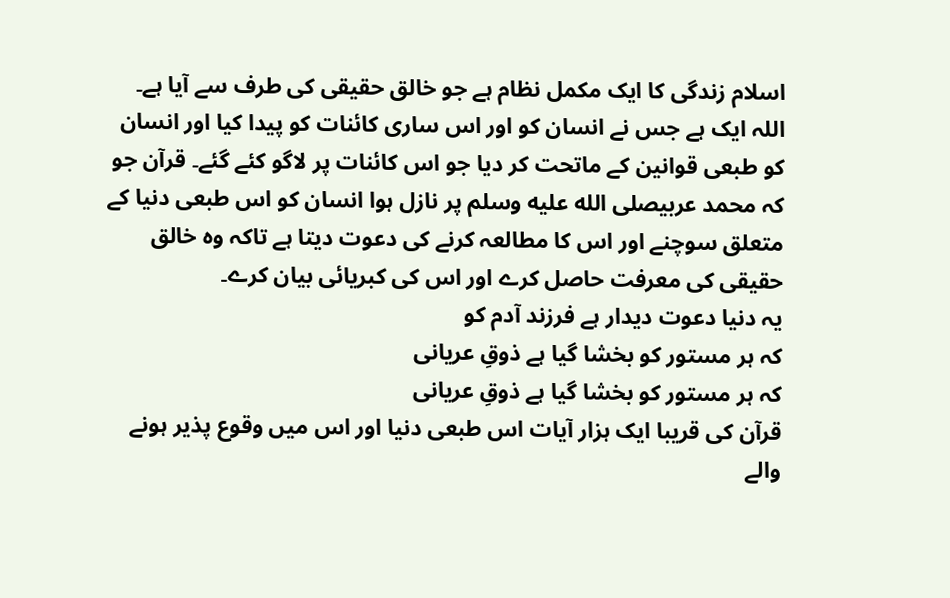اسلام زندگی کا ایک مکمل نظام ہے جو خالق حقیقی کی طرف سے آیا ہے۔ اللہ ایک ہے جس نے انسان کو اور اس ساری کائنات کو پیدا کیا اور انسان کو طبعی قوانین کے ماتحت کر دیا جو اس کائنات پر لاگو کئے گئے۔ قرآن جو کہ محمد عربیصلى الله عليه وسلم پر نازل ہوا انسان کو اس طبعی دنیا کے متعلق سوچنے اور اس کا مطالعہ کرنے کی دعوت دیتا ہے تاکہ وہ خالق حقیقی کی معرفت حاصل کرے اور اس کی کبریائی بیان کرے۔
یہ دنیا دعوت دیدار ہے فرزند آدم کو
کہ ہر مستور کو بخشا گیا ہے ذوقِ عریانی
کہ ہر مستور کو بخشا گیا ہے ذوقِ عریانی
قرآن کی قریبا ایک ہزار آیات اس طبعی دنیا اور اس میں وقوع پذیر ہونے والے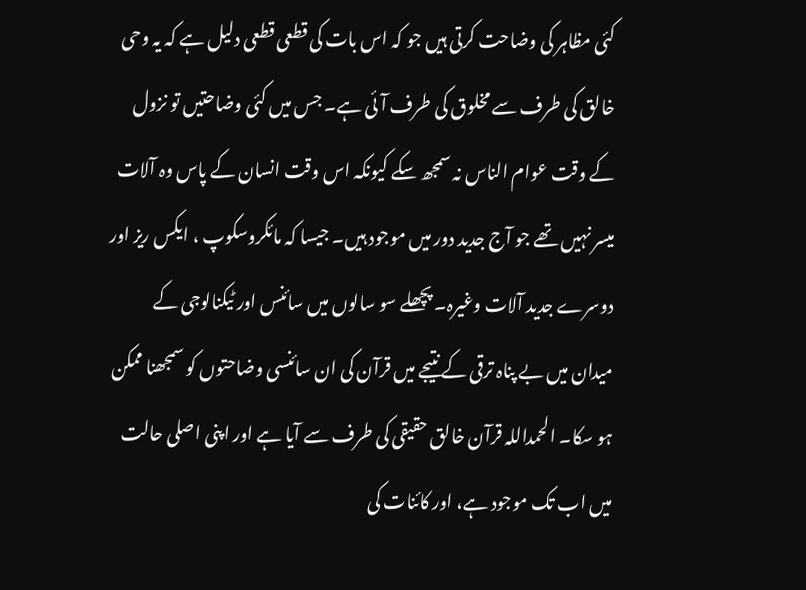کئی مظاہر کی وضاحت کرتی ہیں جو کہ اس بات کی قطعی قطعی دلیل ہے کہ یہ وحی خالق کی طرف سے مخلوق کی طرف آئی ہے۔ جس میں کئی وضاحتیں تو نزول کے وقت عوام الناس نہ سمجھ سکے کیونکہ اس وقت انسان کے پاس وہ آلات میسر نہیں تھے جو آج جدید دور میں موجود ہیں۔ جیسا کہ مائکروسکوپ ، ایکس ریز اور دوسرے جدید آلات وغیرہ۔ پچھلے سو سالوں میں سائنس اور ٹیکنالوجی کے
میدان میں بے پناہ ترقی کے نتیجے میں قرآن کی ان سائنسی وضاحتوں کو سمجھنا ممکن ہو سکا۔ الحمداللہ قرآن خالق حقیقی کی طرف سے آیا ہے اور اپنی اصلی حالت میں اب تک موجود ہے، اور کائنات کی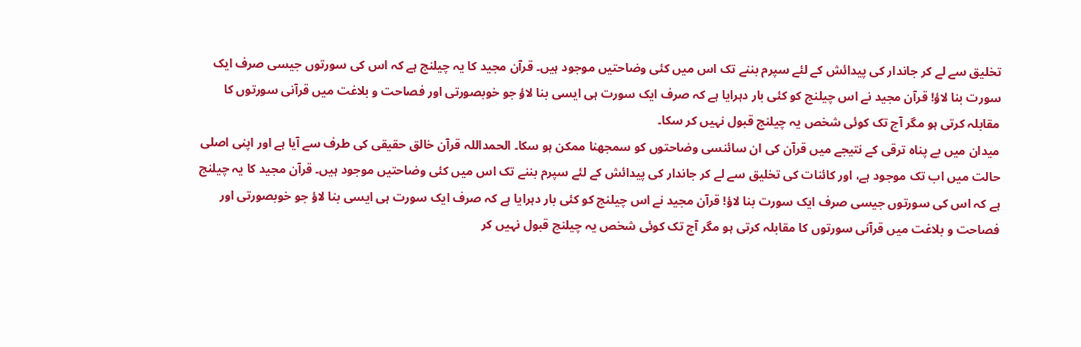تخلیق سے لے کر جاندار کی پیدائش کے لئے سپرم بننے تک اس میں کئی وضاحتیں موجود ہیں۔ قرآن مجید کا یہ چیلنج ہے کہ اس کی سورتوں جیسی صرف ایک سورت بنا لاؤ! قرآن مجید نے اس چیلنج کو کئی بار دہرایا ہے کہ صرف ایک سورت ہی ایسی بنا لاؤ جو خوبصورتی اور فصاحت و بلاغت میں قرآنی سورتوں کا مقابلہ کرتی ہو مگر آج تک کوئی شخص یہ چیلنج قبول نہیں کر سکا۔
میدان میں بے پناہ ترقی کے نتیجے میں قرآن کی ان سائنسی وضاحتوں کو سمجھنا ممکن ہو سکا۔ الحمداللہ قرآن خالق حقیقی کی طرف سے آیا ہے اور اپنی اصلی حالت میں اب تک موجود ہے، اور کائنات کی تخلیق سے لے کر جاندار کی پیدائش کے لئے سپرم بننے تک اس میں کئی وضاحتیں موجود ہیں۔ قرآن مجید کا یہ چیلنج ہے کہ اس کی سورتوں جیسی صرف ایک سورت بنا لاؤ! قرآن مجید نے اس چیلنج کو کئی بار دہرایا ہے کہ صرف ایک سورت ہی ایسی بنا لاؤ جو خوبصورتی اور فصاحت و بلاغت میں قرآنی سورتوں کا مقابلہ کرتی ہو مگر آج تک کوئی شخص یہ چیلنج قبول نہیں کر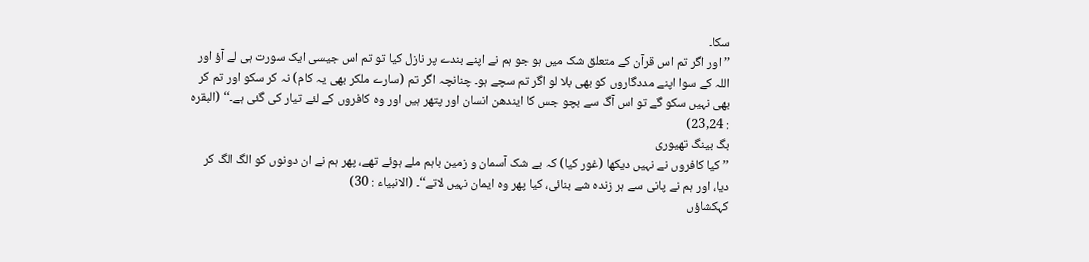سکا۔
’’ اور اگر تم اس قرآن کے متعلق شک میں ہو جو ہم نے اپنے بندے پر نازل کیا تو تم اس جیسی ایک سورت ہی لے آؤ اور اللہ کے سوا اپنے مددگاروں کو بھی بلا لو اگر تم سچے ہو۔ چنانچہ اگر تم (سارے ملکر بھی یہ کام) نہ کر سکو اور تم کر بھی نہیں سکو گے تو اس آگ سے بچو جس کا ایندھن انسان اور پتھر ہیں اور وہ کافروں کے لئے تیار کی گئی ہے۔‘‘ (البقرہ : 23,24)
بگ بینگ تھیوری
’’ کیا کافروں نے نہیں دیکھا (غور کیا) کہ بے شک آسمان و زمین باہم ملے ہوئے تھے، پھر ہم نے ان دونوں کو الگ الگ کر دیا، اور ہم نے پانی سے ہر زندہ شے بنائی، کیا پھر وہ ایمان نہیں لاتے‘‘۔ (الانبیاء : 30)
کہکشاؤں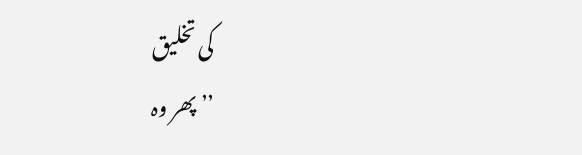کی تخلیق
’’ پھر وہ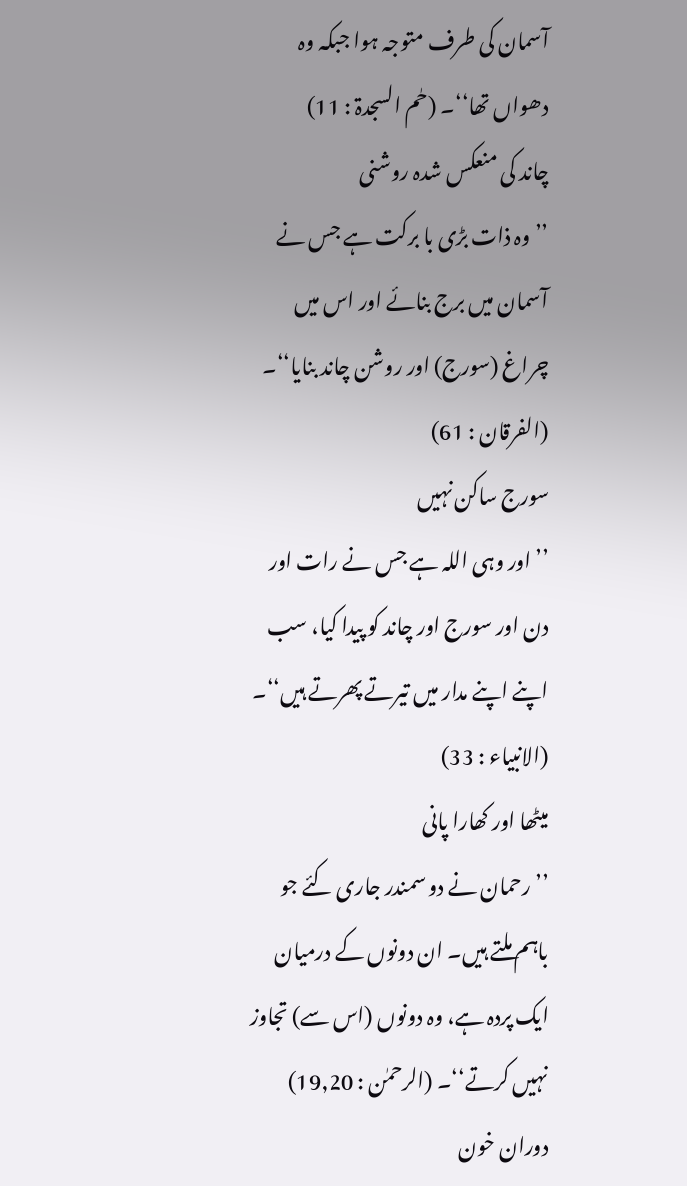آسمان کی طرف متوجہ ہوا جبکہ وہ دھواں تھا‘‘۔ (حٰم السجدۃ : 11)
چاند کی منعکس شدہ روشنی
’’ وہ ذات بڑی با برکت ہے جس نے آسمان میں برج بنائے اور اس میں چراغ (سورج) اور روشن چاند بنایا‘‘۔ (الفرقان : 61)
سورج ساکن نہیں
’’ اور وہی اللہ ہے جس نے رات اور دن اور سورج اور چاند کو پیدا کیا، سب اپنے اپنے مدار میں تیرتے پھرتے ہیں‘‘۔ (الانبیاء : 33)
میٹھا اور کھارا پانی
’’ رحمان نے دو سمندر جاری کئے جو باہم ملتے ہیں۔ ان دونوں کے درمیان ایک پردہ ہے، وہ دونوں (اس سے) تجاوز نہیں کرتے‘‘۔ (الرحمٰن : 19,20)
دوران خون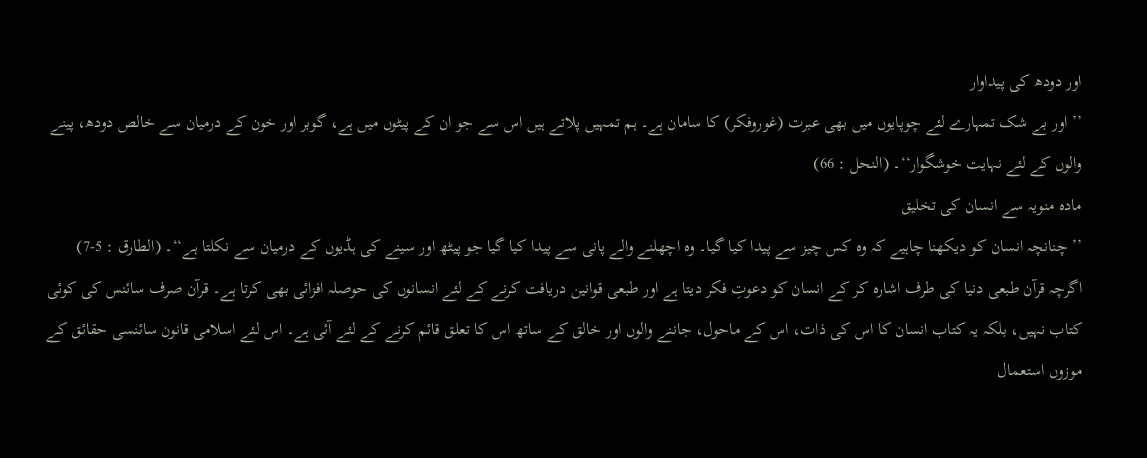اور دودھ کی پیداوار
’’ اور بے شک تمہارے لئے چوپایوں میں بھی عبرت (غوروفکر) کا سامان ہے۔ ہم تمہیں پلاتے ہیں اس سے جو ان کے پیٹوں میں ہے، گوبر اور خون کے درمیان سے خالص دودھ، پینے والوں کے لئے نہایت خوشگوار‘‘۔ (النحل : 66)
مادہ منویہ سے انسان کی تخلیق
’’ چنانچہ انسان کو دیکھنا چاہیے کہ وہ کس چیز سے پیدا کیا گیا۔ وہ اچھلنے والے پانی سے پیدا کیا گیا جو پیٹھ اور سینے کی ہڈیوں کے درمیان سے نکلتا ہے‘‘۔ (الطارق : 5-7)
اگرچہ قرآن طبعی دنیا کی طرف اشارہ کر کے انسان کو دعوتِ فکر دیتا ہے اور طبعی قوانین دریافت کرنے کے لئے انسانوں کی حوصلہ افزائی بھی کرتا ہے۔ قرآن صرف سائنس کی کوئی کتاب نہیں، بلکہ یہ کتاب انسان کا اس کی ذات، اس کے ماحول، جاننے والوں اور خالق کے ساتھ اس کا تعلق قائم کرنے کے لئے آئی ہے۔ اس لئے اسلامی قانون سائنسی حقائق کے موزوں استعمال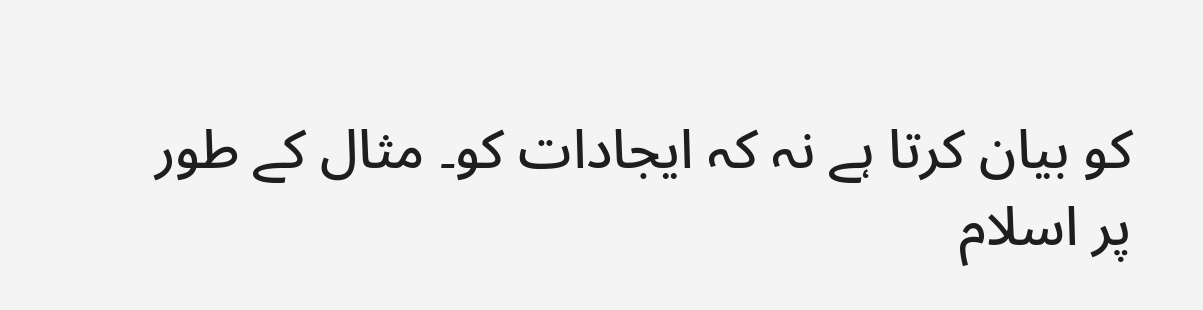کو بیان کرتا ہے نہ کہ ایجادات کو۔ مثال کے طور پر اسلام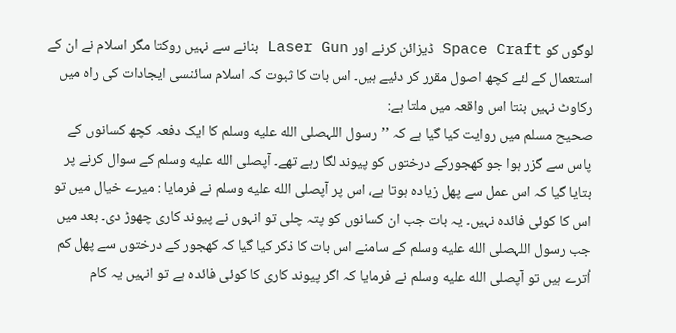لوگوں کو Space Craft ڈیزائن کرنے اور Laser Gun بنانے سے نہیں روکتا مگر اسلام نے ان کے استعمال کے لئے کچھ اصول مقرر کر دئیے ہیں۔ اس بات کا ثبوت کہ اسلام سائنسی ایجادات کی راہ میں رکاوٹ نہیں بنتا اس واقعہ میں ملتا ہے:
صحیح مسلم میں روایت کیا گیا ہے کہ ’’رسول اللہصلى الله عليه وسلم کا ایک دفعہ کچھ کسانوں کے پاس سے گزر ہوا جو کھجورکے درختوں کو پیوند لگا رہے تھے۔ آپصلى الله عليه وسلم کے سوال کرنے پر بتایا گیا کہ اس عمل سے پھل زیادہ ہوتا ہے، اس پر آپصلى الله عليه وسلم نے فرمایا : میرے خیال میں تو اس کا کوئی فائدہ نہیں۔ یہ بات جب ان کسانوں کو پتہ چلی تو انہوں نے پیوند کاری چھوڑ دی۔ بعد میں جب رسول اللہصلى الله عليه وسلم کے سامنے اس بات کا ذکر کیا گیا کہ کھجور کے درختوں سے پھل کم اُترے ہیں تو آپصلى الله عليه وسلم نے فرمایا کہ اگر پیوند کاری کا کوئی فائدہ ہے تو انہیں یہ کام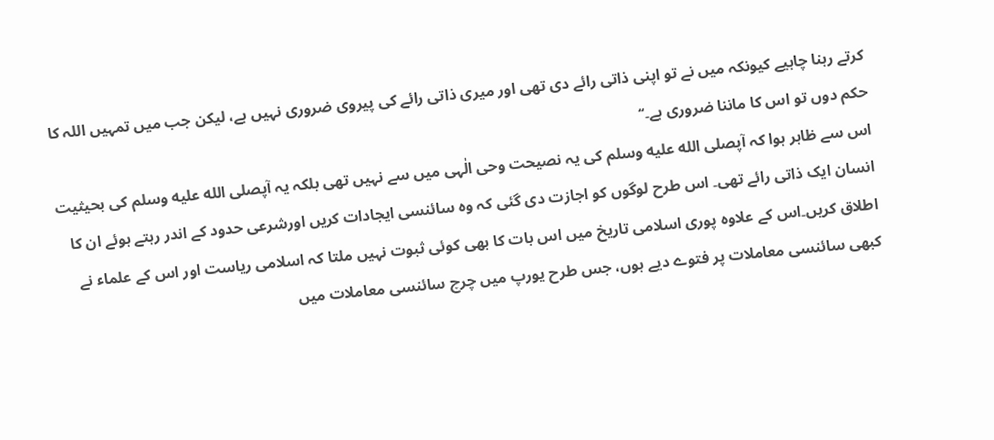کرتے رہنا چاہیے کیونکہ میں نے تو اپنی ذاتی رائے دی تھی اور میری ذاتی رائے کی پیروی ضروری نہیں ہے، لیکن جب میں تمہیں اللہ کا حکم دوں تو اس کا ماننا ضروری ہے۔‘‘
اس سے ظاہر ہوا کہ آپصلى الله عليه وسلم کی یہ نصیحت وحی الٰہی میں سے نہیں تھی بلکہ یہ آپصلى الله عليه وسلم کی بحیثیت انسان ایک ذاتی رائے تھی۔ اس طرح لوگوں کو اجازت دی گئی کہ وہ سائنسی ایجادات کریں اورشرعی حدود کے اندر رہتے ہوئے ان کا اطلاق کریں۔اس کے علاوہ پوری اسلامی تاریخ میں اس بات کا بھی کوئی ثبوت نہیں ملتا کہ اسلامی ریاست اور اس کے علماء نے کبھی سائنسی معاملات پر فتوے دیے ہوں، جس طرح یورپ میں چرچ سائنسی معاملات میں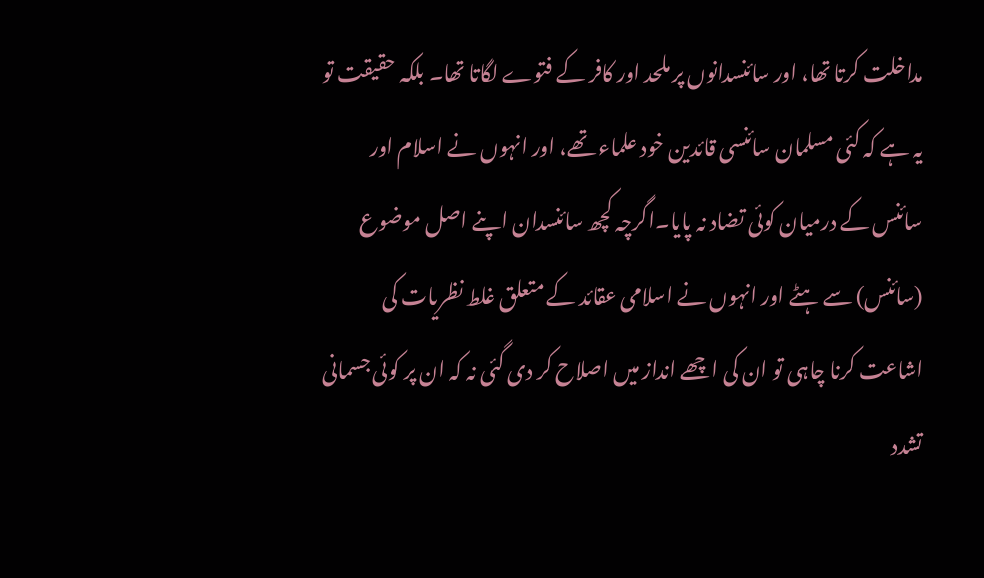مداخلت کرتا تھا، اور سائنسدانوں پر ملحد اور کافر کے فتوے لگاتا تھا۔ بلکہ حقیقت تو یہ ہے کہ کئی مسلمان سائنسی قائدین خود علماء تھے، اور انہوں نے اسلام اور سائنس کے درمیان کوئی تضاد نہ پایا۔اگرچہ کچھ سائنسدان اپنے اصل موضوع (سائنس) سے ہٹے اور انہوں نے اسلامی عقائد کے متعلق غلط نظریات کی اشاعت کرنا چاہی تو ان کی اچھے انداز میں اصلاح کر دی گئی نہ کہ ان پر کوئی جسمانی تشدد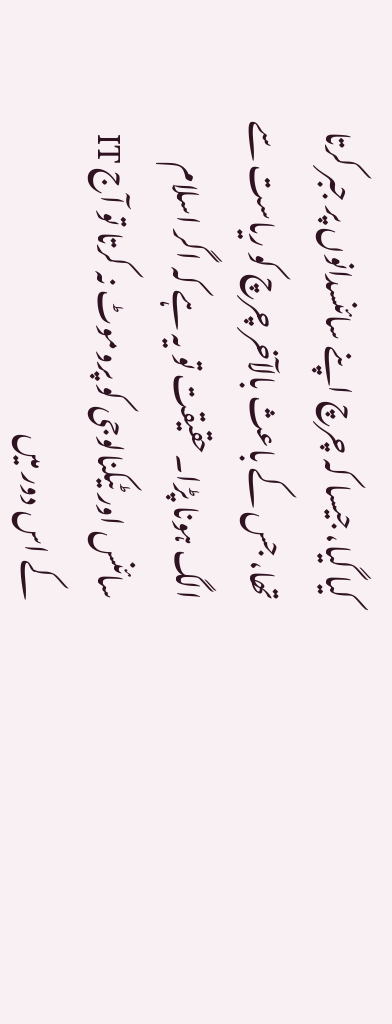کیا گیا، جیسا کہ چرچ اپنے سائنسدانوں پر جبر کرتا تھا، جس کے باعث بالآخر چرچ کو ریاست سے الگ ہونا پڑا۔حقیقت تو یہ ہے کہ اگر اسلام سائنس اور ٹیکنالوجی کو پروموٹ نہ کرتا تو آج IT کے اس دور میں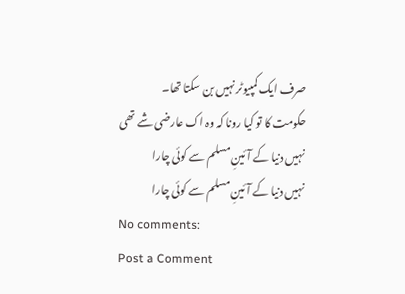صرف ایک کمپیوٹر نہیں بن سکتا تھا۔
حکومت کا تو کیا رونا کہ وہ اک عارضی شے تھی
نہیں دنیا کے آئینِ مسلم سے کوئی چارا
نہیں دنیا کے آئینِ مسلم سے کوئی چارا
No comments:
Post a Comment